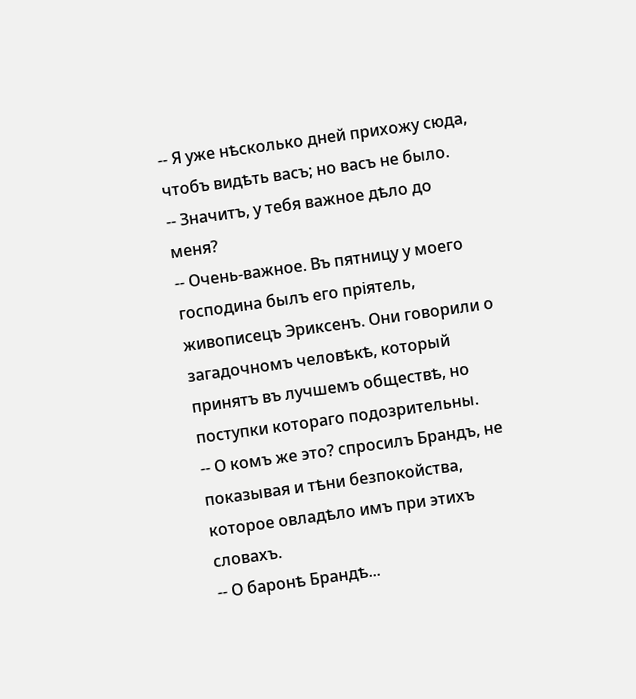-- Я уже нѣсколько дней прихожу сюда, чтобъ видѣть васъ; но васъ не было.
-- Значитъ, у тебя важное дѣло до меня?
-- Очень-важное. Въ пятницу у моего господина былъ его пріятель, живописецъ Эриксенъ. Они говорили о загадочномъ человѣкѣ, который принятъ въ лучшемъ обществѣ, но поступки котораго подозрительны.
-- О комъ же это? спросилъ Брандъ, не показывая и тѣни безпокойства, которое овладѣло имъ при этихъ словахъ.
-- О баронѣ Брандѣ...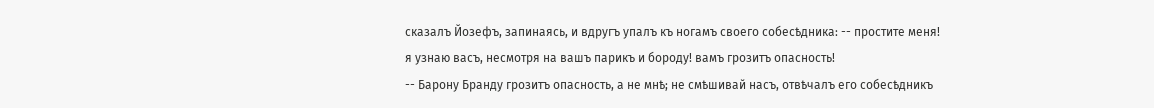сказалъ Йозефъ, запинаясь, и вдругъ упалъ къ ногамъ своего собесѣдника: -- простите меня! я узнаю васъ, несмотря на вашъ парикъ и бороду! вамъ грозитъ опасность!
-- Барону Бранду грозитъ опасность, а не мнѣ; не смѣшивай насъ, отвѣчалъ его собесѣдникъ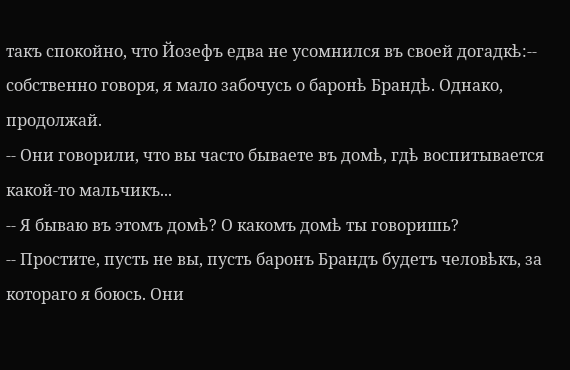такъ спокойно, что Йозефъ едва не усомнился въ своей догадкѣ:-- собственно говоря, я мало забочусь о баронѣ Брандѣ. Однако, продолжай.
-- Они говорили, что вы часто бываете въ домѣ, гдѣ воспитывается какой-то мальчикъ...
-- Я бываю въ этомъ домѣ? О какомъ домѣ ты говоришь?
-- Простите, пусть не вы, пусть баронъ Брандъ будетъ человѣкъ, за котораго я боюсь. Они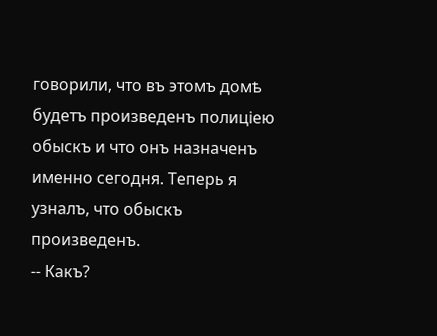говорили, что въ этомъ домѣ будетъ произведенъ полиціею обыскъ и что онъ назначенъ именно сегодня. Теперь я узналъ, что обыскъ произведенъ.
-- Какъ?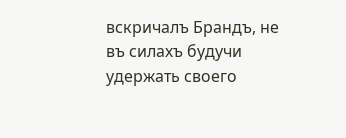вскричалъ Брандъ, не въ силахъ будучи удержать своего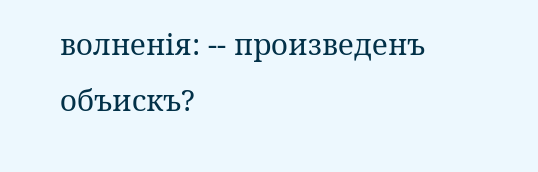волненія: -- произведенъ объискъ?